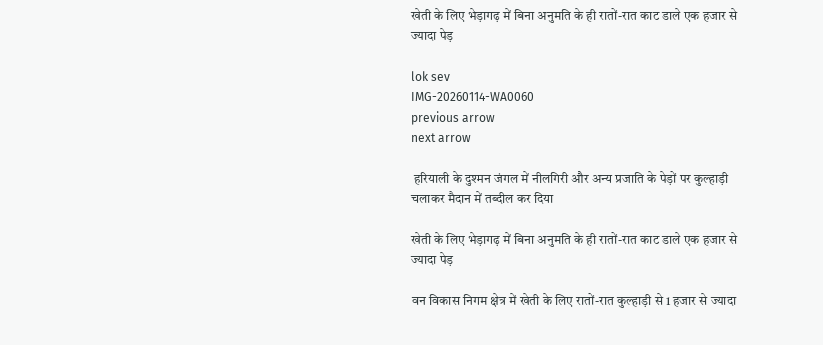खेती के लिए भेड़ागढ़ में बिना अनुमति के ही रातों-रात काट डाले एक हजार से ज्यादा पेड़

lok sev
IMG-20260114-WA0060
previous arrow
next arrow

 हरियाली के दुश्मन जंगल में नीलगिरी और अन्य प्रजाति के पेड़ों पर कुल्हाड़ी चलाकर मैदान में तब्दील कर दिया

खेती के लिए भेड़ागढ़ में बिना अनुमति के ही रातों-रात काट डाले एक हजार से ज्यादा पेड़

वन विकास निगम क्षेत्र में खेती के लिए रातों-रात कुल्हाड़ी से 1 हजार से ज्यादा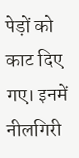पेड़ों को काट दिए गए। इनमें नीलगिरी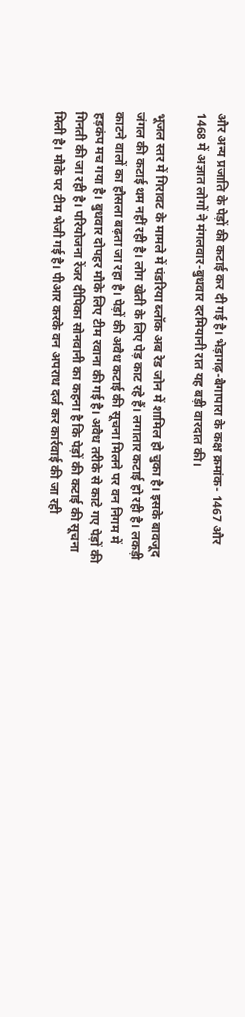और अन्य प्रजाति के पेड़ों की कटाई कर दी गई है। भेड़ागढ़-बैगापारा के कक्ष क्रमांक- 1467 और 1468 में अज्ञात लोगों ने मंगलवार-बुधवार दरमियानी रात यह बड़ी वारदात की।

भूजल स्तर में गिरावट के मामले में पंडरिया ब्लॉक अब रेड जोन में शामिल हो चुका है। इसके बावजूद जंगल की कटाई थम नहीं रही है। लोग खेती के लिए पेड़ काट रहे हैं। लगातार कटाई हो रही है। लकड़ी काटने वालों का हौसला बढ़ता जा रहा है। पेड़ों की अवैध कटाई की सूचना मिलने पर वन निगम में हड़कंप मच गया है। बुधवार दोपहर मौके लिए टीम रवाना की गई है। अवैध तरीके से काटे गए पेड़ों की गिनती की जा रही है। परियोजना रेंजर दीपिका सोनवानी का कहना है कि पेड़ों की कटाई की सूचना मिली है। मौके पर टीम भेजी गई है। पीआर करके वन अपराध दर्ज कर कार्रवाई की जा रही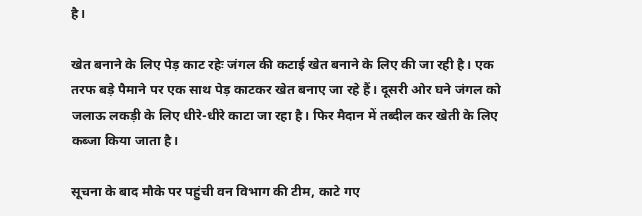है।

खेत बनाने के लिए पेड़ काट रहेः जंगल की कटाई खेत बनाने के लिए की जा रही है। एक तरफ बड़े पैमाने पर एक साथ पेड़ काटकर खेत बनाए जा रहे हैं। दूसरी ओर घने जंगल को जलाऊ लकड़ी के लिए धीरे-धीरे काटा जा रहा है। फिर मैदान में तब्दील कर खेती के लिए कब्जा किया जाता है।

सूचना के बाद मौके पर पहुंची वन विभाग की टीम, काटे गए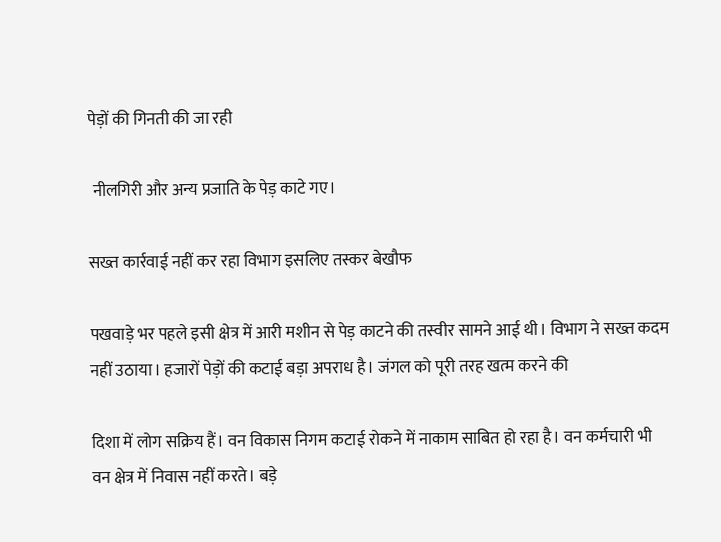पेड़ों की गिनती की जा रही

 नीलगिरी और अन्य प्रजाति के पेड़ काटे गए।

सख्त कार्रवाई नहीं कर रहा विभाग इसलिए तस्कर बेखौफ

पखवाड़े भर पहले इसी क्षेत्र में आरी मशीन से पेड़ काटने की तस्वीर सामने आई थी। विभाग ने सख्त कदम नहीं उठाया। हजारों पेड़ों की कटाई बड़ा अपराध है। जंगल को पूरी तरह खत्म करने की

दिशा में लोग सक्रिय हैं। वन विकास निगम कटाई रोकने में नाकाम साबित हो रहा है। वन कर्मचारी भी वन क्षेत्र में निवास नहीं करते। बड़े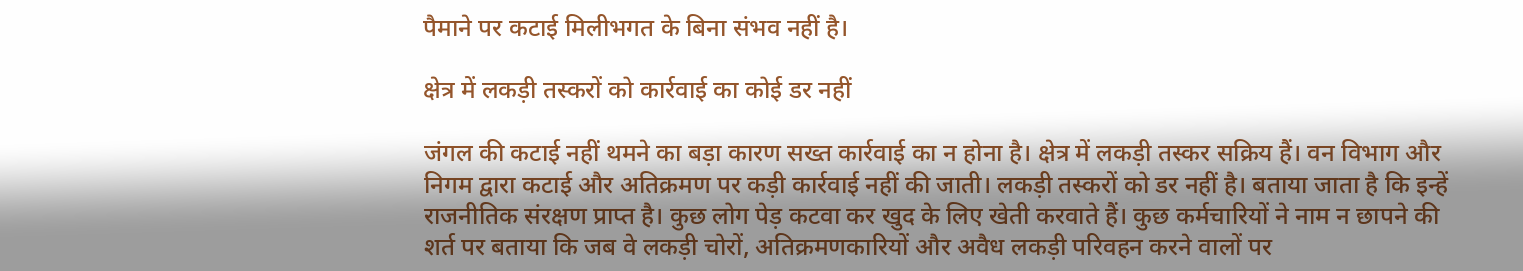पैमाने पर कटाई मिलीभगत के बिना संभव नहीं है।

क्षेत्र में लकड़ी तस्करों को कार्रवाई का कोई डर नहीं

जंगल की कटाई नहीं थमने का बड़ा कारण सख्त कार्रवाई का न होना है। क्षेत्र में लकड़ी तस्कर सक्रिय हैं। वन विभाग और निगम द्वारा कटाई और अतिक्रमण पर कड़ी कार्रवाई नहीं की जाती। लकड़ी तस्करों को डर नहीं है। बताया जाता है कि इन्हें राजनीतिक संरक्षण प्राप्त है। कुछ लोग पेड़ कटवा कर खुद के लिए खेती करवाते हैं। कुछ कर्मचारियों ने नाम न छापने की शर्त पर बताया कि जब वे लकड़ी चोरों, अतिक्रमणकारियों और अवैध लकड़ी परिवहन करने वालों पर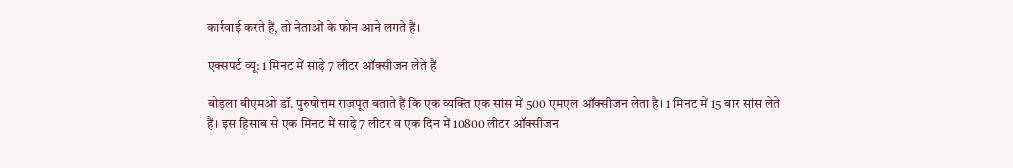कार्रवाई करते हैं, तो नेताओं के फोन आने लगते हैं।

एक्सपर्ट व्यू: 1 मिनट में साढ़े 7 लीटर ऑक्सीजन लेते हैं

बोड़ला बीएमओ डॉ. पुरुषोत्तम राजपूत बताते हैं कि एक व्यक्ति एक सांस में 500 एमएल ऑक्सीजन लेता है। 1 मिनट में 15 बार सांस लेते हैं। इस हिसाब से एक मिनट में साढ़े 7 लीटर व एक दिन में 10800 लीटर ऑक्सीजन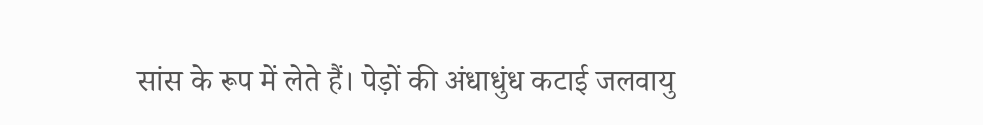सांस के रूप में लेते हैं। पेड़ों की अंधाधुंध कटाई जलवायु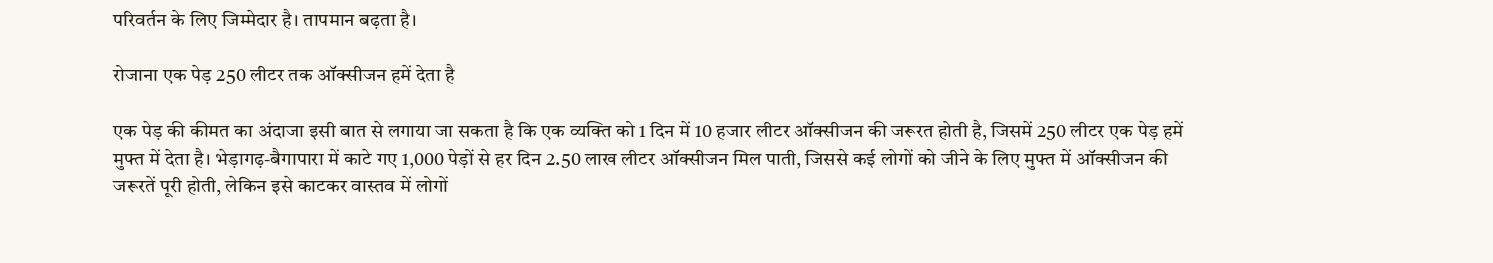परिवर्तन के लिए जिम्मेदार है। तापमान बढ़ता है।

रोजाना एक पेड़ 250 लीटर तक ऑक्सीजन हमें देता है

एक पेड़ की कीमत का अंदाजा इसी बात से लगाया जा सकता है कि एक व्यक्ति को 1 दिन में 10 हजार लीटर ऑक्सीजन की जरूरत होती है, जिसमें 250 लीटर एक पेड़ हमें मुफ्त में देता है। भेड़ागढ़-बैगापारा में काटे गए 1,000 पेड़ों से हर दिन 2.50 लाख लीटर ऑक्सीजन मिल पाती, जिससे कई लोगों को जीने के लिए मुफ्त में ऑक्सीजन की जरूरतें पूरी होती, लेकिन इसे काटकर वास्तव में लोगों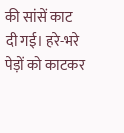की सांसें काट दी गई। हरे-भरे पेड़ों को काटकर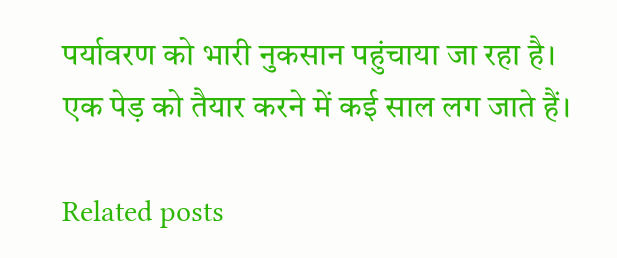पर्यावरण को भारी नुकसान पहुंचाया जा रहा है। एक पेड़ को तैयार करने में कई साल लग जाते हैं।

Related posts